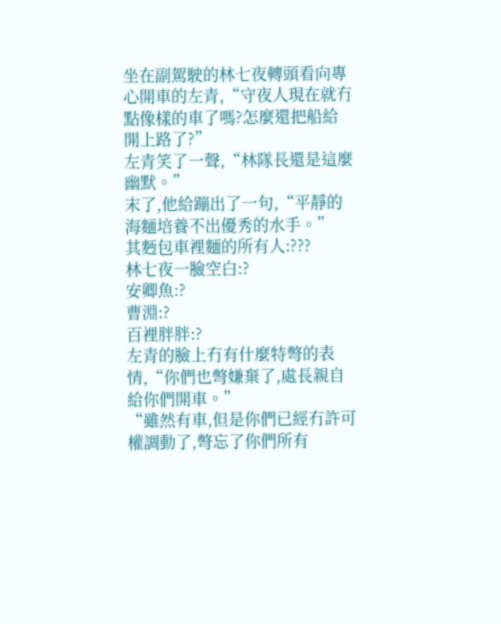坐在副駕駛的林七夜轉頭看向專心開車的左青,“守夜人現在就冇點像樣的車了嗎?怎麼還把船給開上路了?”
左青笑了一聲,“林隊長還是這麼幽默。”
末了,他給蹦出了一句,“平靜的海麵培養不出優秀的水手。”
其麪包車裡麵的所有人:???
林七夜一臉空白:?
安卿魚:?
曹淵:?
百裡胖胖:?
左青的臉上冇有什麼特彆的表情,“你們也彆嫌棄了,處長親自給你們開車。”
“雖然有車,但是你們已經冇許可權調動了,彆忘了你們所有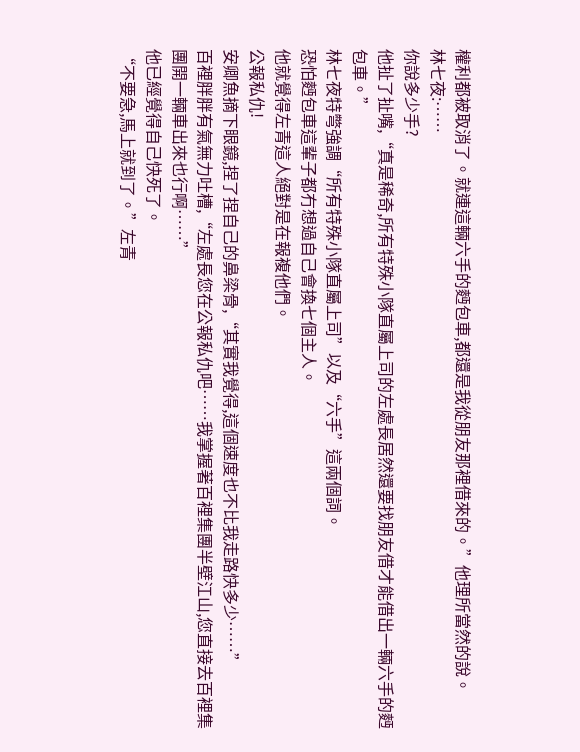權利都被取消了。就連這輛六手的麪包車,都還是我從朋友那裡借來的。”他理所當然的說。
林七夜:……
你說多少手?
他扯了扯嘴,“真是稀奇,所有特殊小隊直屬上司的左處長居然還要找朋友借才能借出一輛六手的麪包車。”
林七夜特彆強調“所有特殊小隊直屬上司”以及“六手”這兩個詞。
恐怕麪包車這輩子都冇想過自己會換七個主人。
他就覺得左青這人絕對是在報複他們。
公報私仇!
安卿魚摘下眼鏡,捏了捏自己的鼻梁骨,“其實我覺得,這個速度也不比我走路快多少……”
百裡胖胖有氣無力吐槽,“左處長您在公報私仇吧……我掌握著百裡集團半壁江山,您直接去百裡集團開一輛車出來也行啊……”
他已經覺得自己快死了。
“不要急,馬上就到了。”左青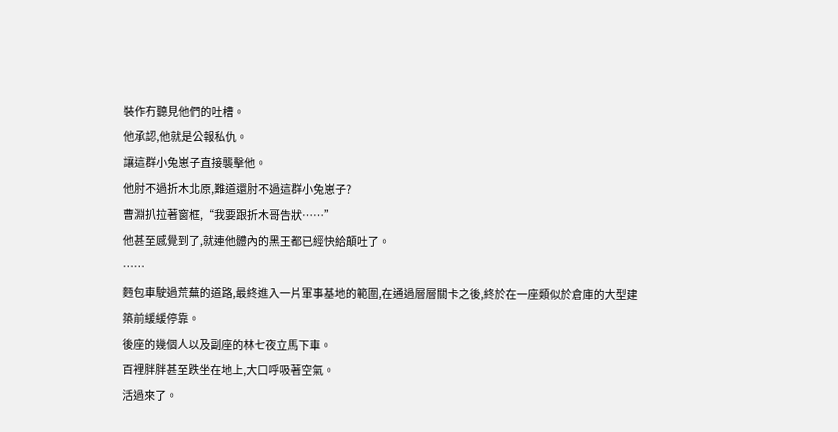裝作冇聽見他們的吐槽。
他承認,他就是公報私仇。
讓這群小兔崽子直接襲擊他。
他肘不過折木北原,難道還肘不過這群小兔崽子?
曹淵扒拉著窗框,“我要跟折木哥告狀……”
他甚至感覺到了,就連他體內的黑王都已經快給顛吐了。
……
麪包車駛過荒蕪的道路,最終進入一片軍事基地的範圍,在通過層層關卡之後,終於在一座類似於倉庫的大型建築前緩緩停靠。
後座的幾個人以及副座的林七夜立馬下車。
百裡胖胖甚至跌坐在地上,大口呼吸著空氣。
活過來了。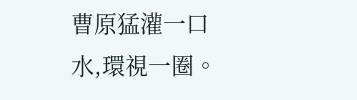曹原猛灌一口水,環視一圈。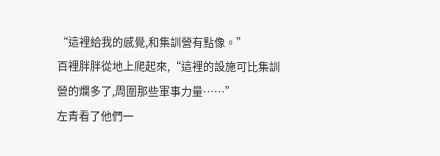“這裡給我的感覺,和集訓營有點像。”
百裡胖胖從地上爬起來,“這裡的設施可比集訓營的爛多了,周圍那些軍事力量……”
左青看了他們一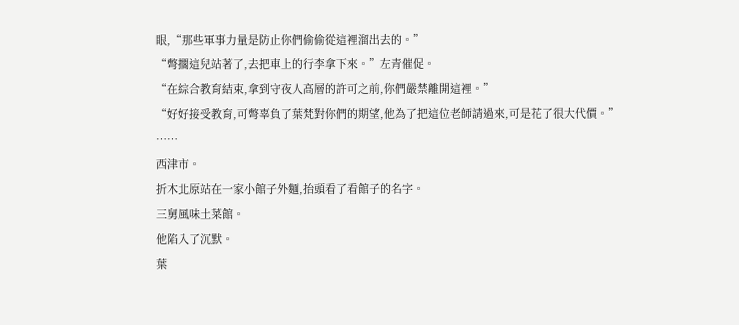眼,“那些軍事力量是防止你們偷偷從這裡溜出去的。”
“彆擱這兒站著了,去把車上的行李拿下來。”左青催促。
“在綜合教育結束,拿到守夜人高層的許可之前,你們嚴禁離開這裡。”
“好好接受教育,可彆辜負了葉梵對你們的期望,他為了把這位老師請過來,可是花了很大代價。”
……
西津市。
折木北原站在一家小館子外麵,抬頭看了看館子的名字。
三舅風味土菜館。
他陷入了沉默。
葉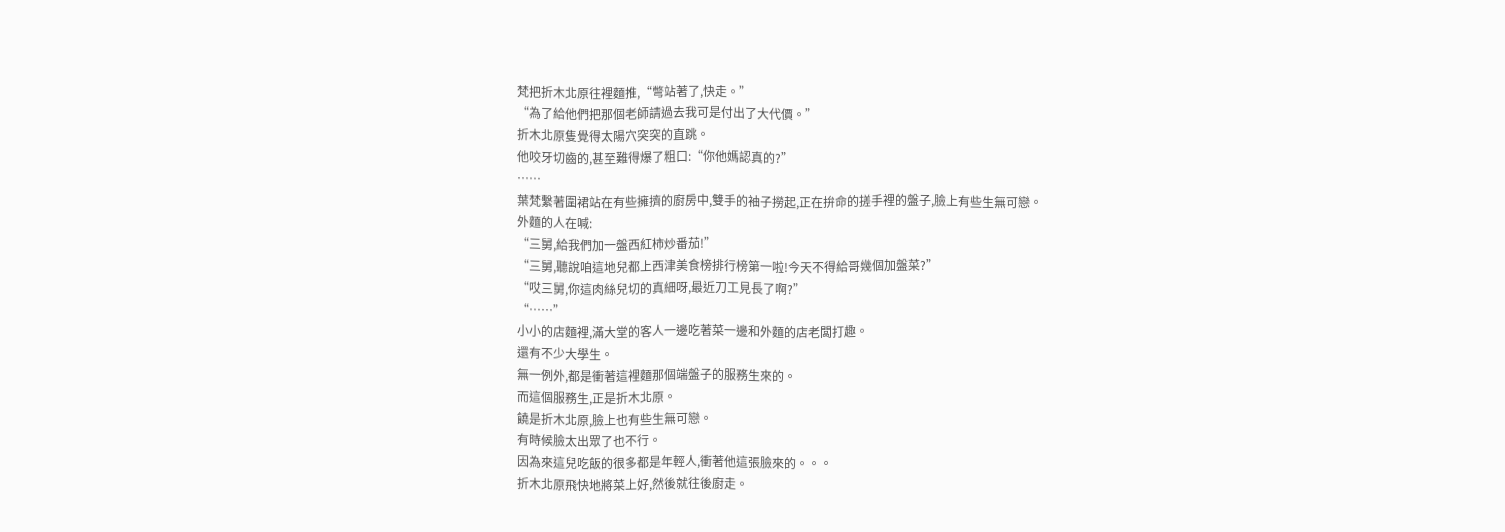梵把折木北原往裡麵推,“彆站著了,快走。”
“為了給他們把那個老師請過去我可是付出了大代價。”
折木北原隻覺得太陽穴突突的直跳。
他咬牙切齒的,甚至難得爆了粗口:“你他媽認真的?”
……
葉梵繫著圍裙站在有些擁擠的廚房中,雙手的袖子撈起,正在拚命的搓手裡的盤子,臉上有些生無可戀。
外麵的人在喊:
“三舅,給我們加一盤西紅柿炒番茄!”
“三舅,聽說咱這地兒都上西津美食榜排行榜第一啦!今天不得給哥幾個加盤菜?”
“哎三舅,你這肉絲兒切的真細呀,最近刀工見長了啊?”
“……”
小小的店麵裡,滿大堂的客人一邊吃著菜一邊和外麵的店老闆打趣。
還有不少大學生。
無一例外,都是衝著這裡麵那個端盤子的服務生來的。
而這個服務生,正是折木北原。
饒是折木北原,臉上也有些生無可戀。
有時候臉太出眾了也不行。
因為來這兒吃飯的很多都是年輕人,衝著他這張臉來的。。。
折木北原飛快地將菜上好,然後就往後廚走。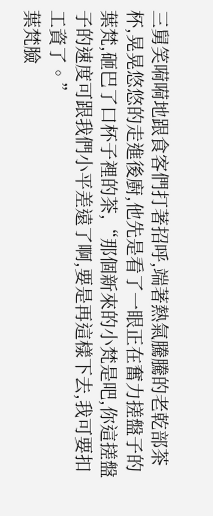三舅笑嗬嗬地跟食客們打著招呼,端著熱氣騰騰的老乾部茶杯,晃晃悠悠的走進後廚,他先是看了一眼正在奮力搓盤子的葉梵,砸巴了口杯子裡的茶,“那個新來的小梵是吧,你這搓盤子的速度可跟我們小平差遠了啊,要是再這樣下去,我可要扣工資了。”
葉梵臉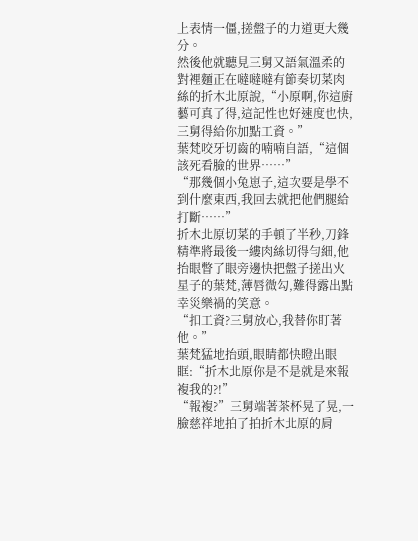上表情一僵,搓盤子的力道更大幾分。
然後他就聽見三舅又語氣溫柔的對裡麵正在噠噠噠有節奏切菜肉絲的折木北原說,“小原啊,你這廚藝可真了得,這記性也好速度也快,三舅得給你加點工資。”
葉梵咬牙切齒的喃喃自語,“這個該死看臉的世界……”
“那幾個小兔崽子,這次要是學不到什麼東西,我回去就把他們腿給打斷……”
折木北原切菜的手頓了半秒,刀鋒精準將最後一縷肉絲切得勻細,他抬眼瞥了眼旁邊快把盤子搓出火星子的葉梵,薄唇微勾,難得露出點幸災樂禍的笑意。
“扣工資?三舅放心,我替你盯著他。”
葉梵猛地抬頭,眼睛都快瞪出眼眶:“折木北原你是不是就是來報複我的?!”
“報複?”三舅端著茶杯晃了晃,一臉慈祥地拍了拍折木北原的肩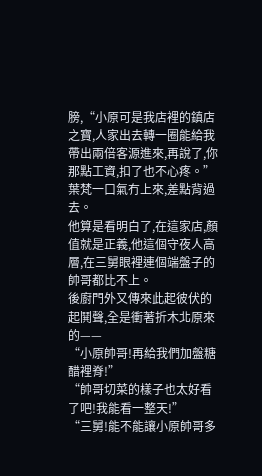膀,“小原可是我店裡的鎮店之寶,人家出去轉一圈能給我帶出兩倍客源進來,再說了,你那點工資,扣了也不心疼。”
葉梵一口氣冇上來,差點背過去。
他算是看明白了,在這家店,顏值就是正義,他這個守夜人高層,在三舅眼裡連個端盤子的帥哥都比不上。
後廚門外又傳來此起彼伏的起鬨聲,全是衝著折木北原來的——
“小原帥哥!再給我們加盤糖醋裡脊!”
“帥哥切菜的樣子也太好看了吧!我能看一整天!”
“三舅!能不能讓小原帥哥多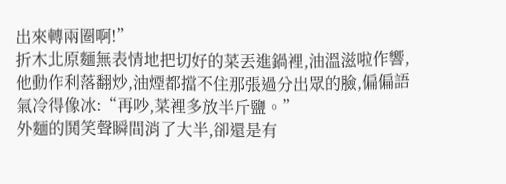出來轉兩圈啊!”
折木北原麵無表情地把切好的菜丟進鍋裡,油溫滋啦作響,他動作利落翻炒,油煙都擋不住那張過分出眾的臉,偏偏語氣冷得像冰:“再吵,菜裡多放半斤鹽。”
外麵的鬨笑聲瞬間消了大半,卻還是有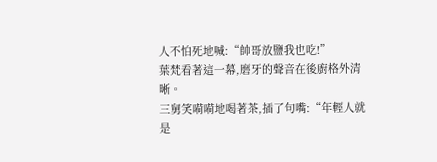人不怕死地喊:“帥哥放鹽我也吃!”
葉梵看著這一幕,磨牙的聲音在後廚格外清晰。
三舅笑嗬嗬地喝著茶,插了句嘴:“年輕人就是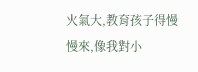火氣大,教育孩子得慢慢來,像我對小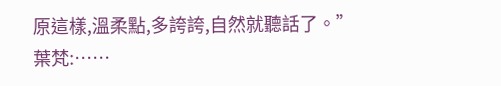原這樣,溫柔點,多誇誇,自然就聽話了。”
葉梵:……